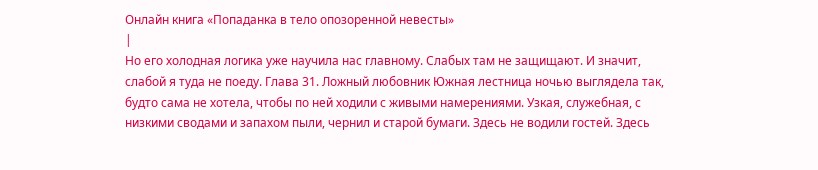Онлайн книга «Попаданка в тело опозоренной невесты»
|
Но его холодная логика уже научила нас главному. Слабых там не защищают. И значит, слабой я туда не поеду. Глава 31. Ложный любовник Южная лестница ночью выглядела так, будто сама не хотела, чтобы по ней ходили с живыми намерениями. Узкая, служебная, с низкими сводами и запахом пыли, чернил и старой бумаги. Здесь не водили гостей. Здесь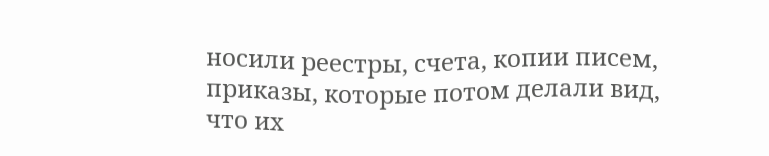носили реестры, счета, копии писем, приказы, которые потом делали вид, что их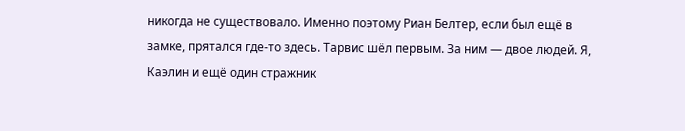никогда не существовало. Именно поэтому Риан Белтер, если был ещё в замке, прятался где-то здесь. Тарвис шёл первым. За ним — двое людей. Я, Каэлин и ещё один стражник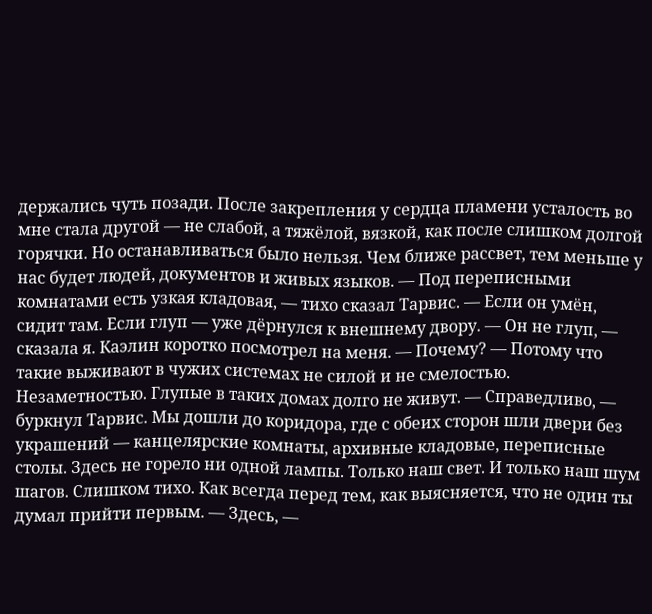держались чуть позади. После закрепления у сердца пламени усталость во мне стала другой — не слабой, а тяжёлой, вязкой, как после слишком долгой горячки. Но останавливаться было нельзя. Чем ближе рассвет, тем меньше у нас будет людей, документов и живых языков. — Под переписными комнатами есть узкая кладовая, — тихо сказал Тарвис. — Если он умён, сидит там. Если глуп — уже дёрнулся к внешнему двору. — Он не глуп, — сказала я. Каэлин коротко посмотрел на меня. — Почему? — Потому что такие выживают в чужих системах не силой и не смелостью. Незаметностью. Глупые в таких домах долго не живут. — Справедливо, — буркнул Тарвис. Мы дошли до коридора, где с обеих сторон шли двери без украшений — канцелярские комнаты, архивные кладовые, переписные столы. Здесь не горело ни одной лампы. Только наш свет. И только наш шум шагов. Слишком тихо. Как всегда перед тем, как выясняется, что не один ты думал прийти первым. — Здесь, —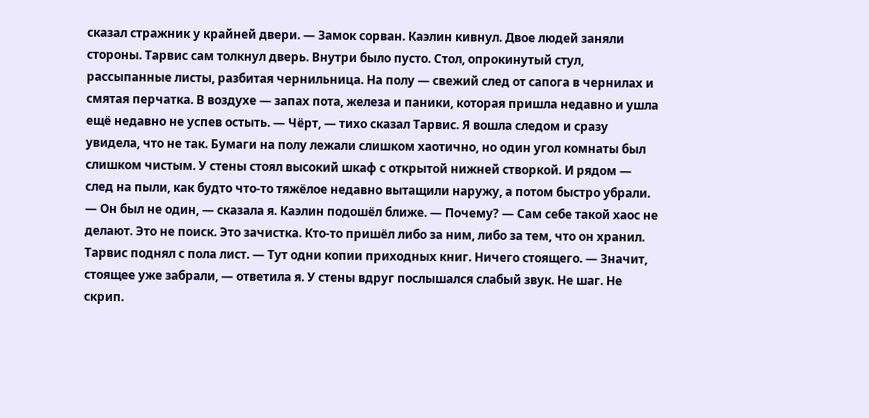сказал стражник у крайней двери. — Замок сорван. Каэлин кивнул. Двое людей заняли стороны. Тарвис сам толкнул дверь. Внутри было пусто. Стол, опрокинутый стул, рассыпанные листы, разбитая чернильница. На полу — свежий след от сапога в чернилах и смятая перчатка. В воздухе — запах пота, железа и паники, которая пришла недавно и ушла ещё недавно не успев остыть. — Чёрт, — тихо сказал Тарвис. Я вошла следом и сразу увидела, что не так. Бумаги на полу лежали слишком хаотично, но один угол комнаты был слишком чистым. У стены стоял высокий шкаф с открытой нижней створкой. И рядом — след на пыли, как будто что-то тяжёлое недавно вытащили наружу, а потом быстро убрали. — Он был не один, — сказала я. Каэлин подошёл ближе. — Почему? — Сам себе такой хаос не делают. Это не поиск. Это зачистка. Кто-то пришёл либо за ним, либо за тем, что он хранил. Тарвис поднял с пола лист. — Тут одни копии приходных книг. Ничего стоящего. — Значит, стоящее уже забрали, — ответила я. У стены вдруг послышался слабый звук. Не шаг. Не скрип.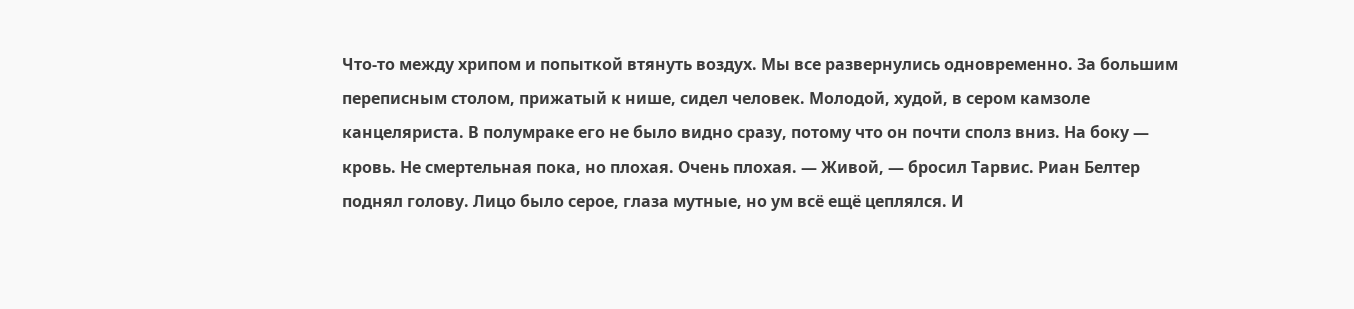Что-то между хрипом и попыткой втянуть воздух. Мы все развернулись одновременно. За большим переписным столом, прижатый к нише, сидел человек. Молодой, худой, в сером камзоле канцеляриста. В полумраке его не было видно сразу, потому что он почти сполз вниз. На боку — кровь. Не смертельная пока, но плохая. Очень плохая. — Живой, — бросил Тарвис. Риан Белтер поднял голову. Лицо было серое, глаза мутные, но ум всё ещё цеплялся. И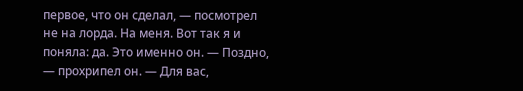первое, что он сделал, — посмотрел не на лорда. На меня. Вот так я и поняла: да. Это именно он. — Поздно, — прохрипел он. — Для вас,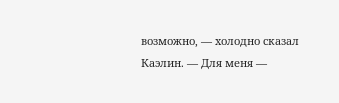возможно, — холодно сказал Каэлин. — Для меня —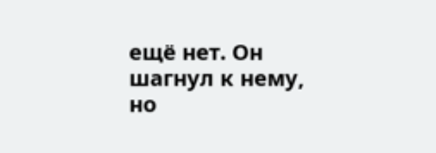ещё нет. Он шагнул к нему, но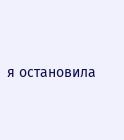я остановила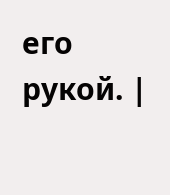его рукой. |